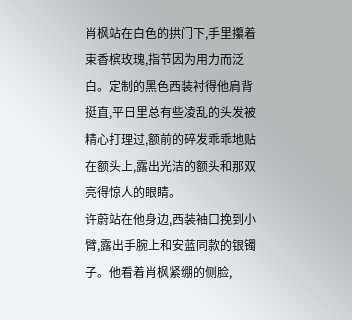肖枫站在白色的拱门下,手里攥着束香槟玫瑰,指节因为用力而泛白。定制的黑色西装衬得他肩背挺直,平日里总有些凌乱的头发被精心打理过,额前的碎发乖乖地贴在额头上,露出光洁的额头和那双亮得惊人的眼睛。
许蔚站在他身边,西装袖口挽到小臂,露出手腕上和安蓝同款的银镯子。他看着肖枫紧绷的侧脸,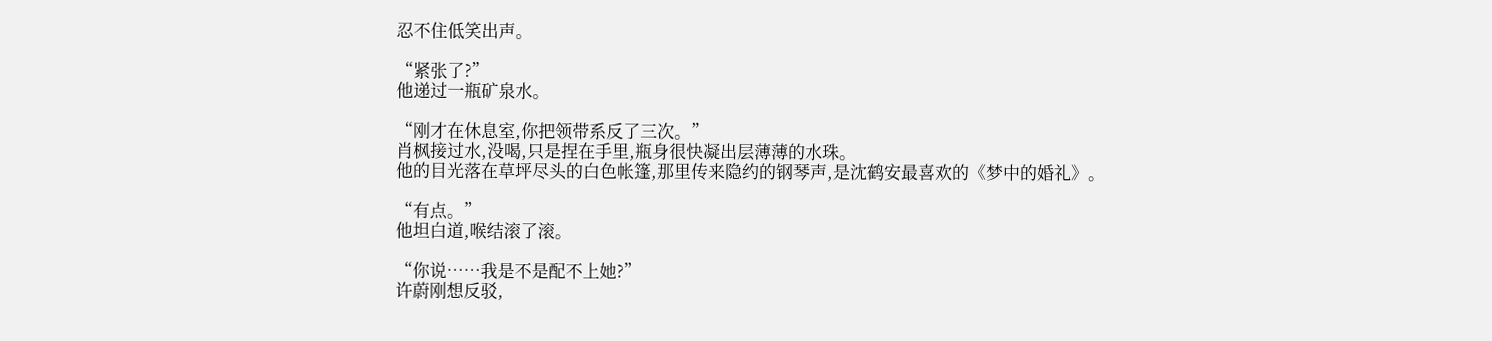忍不住低笑出声。

“紧张了?”
他递过一瓶矿泉水。

“刚才在休息室,你把领带系反了三次。”
肖枫接过水,没喝,只是捏在手里,瓶身很快凝出层薄薄的水珠。
他的目光落在草坪尽头的白色帐篷,那里传来隐约的钢琴声,是沈鹤安最喜欢的《梦中的婚礼》。

“有点。”
他坦白道,喉结滚了滚。

“你说……我是不是配不上她?”
许蔚刚想反驳,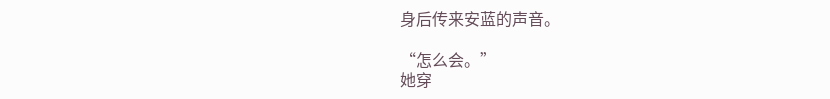身后传来安蓝的声音。

“怎么会。”
她穿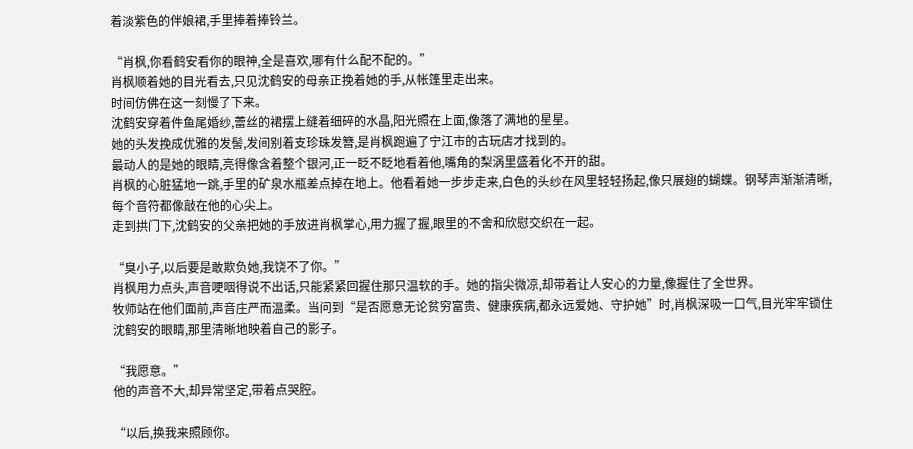着淡紫色的伴娘裙,手里捧着捧铃兰。

“肖枫,你看鹤安看你的眼神,全是喜欢,哪有什么配不配的。”
肖枫顺着她的目光看去,只见沈鹤安的母亲正挽着她的手,从帐篷里走出来。
时间仿佛在这一刻慢了下来。
沈鹤安穿着件鱼尾婚纱,蕾丝的裙摆上缝着细碎的水晶,阳光照在上面,像落了满地的星星。
她的头发挽成优雅的发髻,发间别着支珍珠发簪,是肖枫跑遍了宁江市的古玩店才找到的。
最动人的是她的眼睛,亮得像含着整个银河,正一眨不眨地看着他,嘴角的梨涡里盛着化不开的甜。
肖枫的心脏猛地一跳,手里的矿泉水瓶差点掉在地上。他看着她一步步走来,白色的头纱在风里轻轻扬起,像只展翅的蝴蝶。钢琴声渐渐清晰,每个音符都像敲在他的心尖上。
走到拱门下,沈鹤安的父亲把她的手放进肖枫掌心,用力握了握,眼里的不舍和欣慰交织在一起。

“臭小子,以后要是敢欺负她,我饶不了你。”
肖枫用力点头,声音哽咽得说不出话,只能紧紧回握住那只温软的手。她的指尖微凉,却带着让人安心的力量,像握住了全世界。
牧师站在他们面前,声音庄严而温柔。当问到“是否愿意无论贫穷富贵、健康疾病,都永远爱她、守护她”时,肖枫深吸一口气,目光牢牢锁住沈鹤安的眼睛,那里清晰地映着自己的影子。

“我愿意。”
他的声音不大,却异常坚定,带着点哭腔。

“以后,换我来照顾你。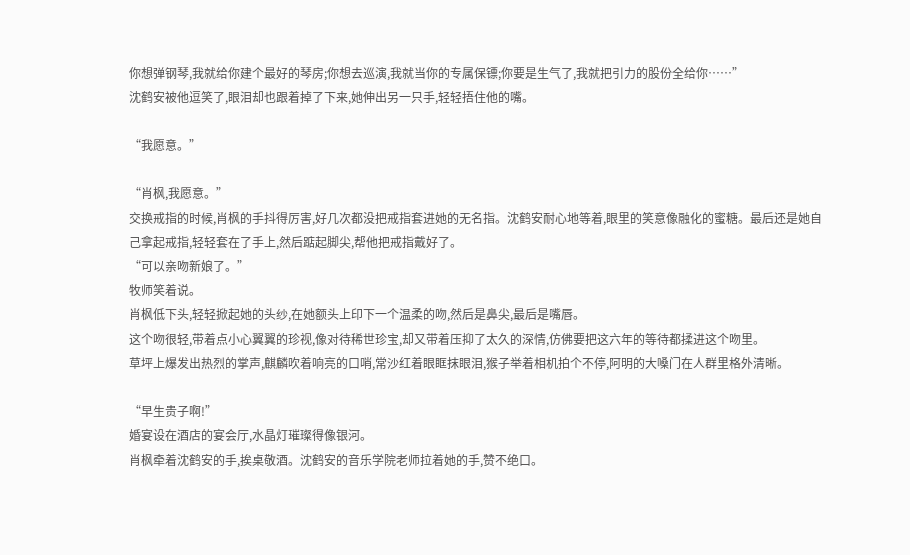你想弹钢琴,我就给你建个最好的琴房;你想去巡演,我就当你的专属保镖;你要是生气了,我就把引力的股份全给你……”
沈鹤安被他逗笑了,眼泪却也跟着掉了下来,她伸出另一只手,轻轻捂住他的嘴。

“我愿意。”

“肖枫,我愿意。”
交换戒指的时候,肖枫的手抖得厉害,好几次都没把戒指套进她的无名指。沈鹤安耐心地等着,眼里的笑意像融化的蜜糖。最后还是她自己拿起戒指,轻轻套在了手上,然后踮起脚尖,帮他把戒指戴好了。
“可以亲吻新娘了。”
牧师笑着说。
肖枫低下头,轻轻掀起她的头纱,在她额头上印下一个温柔的吻,然后是鼻尖,最后是嘴唇。
这个吻很轻,带着点小心翼翼的珍视,像对待稀世珍宝,却又带着压抑了太久的深情,仿佛要把这六年的等待都揉进这个吻里。
草坪上爆发出热烈的掌声,麒麟吹着响亮的口哨,常沙红着眼眶抹眼泪,猴子举着相机拍个不停,阿明的大嗓门在人群里格外清晰。

“早生贵子啊!”
婚宴设在酒店的宴会厅,水晶灯璀璨得像银河。
肖枫牵着沈鹤安的手,挨桌敬酒。沈鹤安的音乐学院老师拉着她的手,赞不绝口。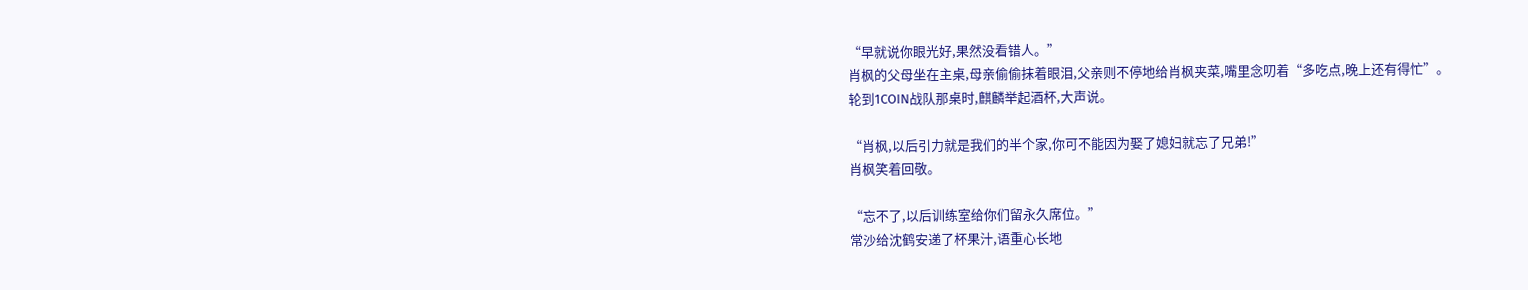“早就说你眼光好,果然没看错人。”
肖枫的父母坐在主桌,母亲偷偷抹着眼泪,父亲则不停地给肖枫夹菜,嘴里念叨着“多吃点,晚上还有得忙”。
轮到1COIN战队那桌时,麒麟举起酒杯,大声说。

“肖枫,以后引力就是我们的半个家,你可不能因为娶了媳妇就忘了兄弟!”
肖枫笑着回敬。

“忘不了,以后训练室给你们留永久席位。”
常沙给沈鹤安递了杯果汁,语重心长地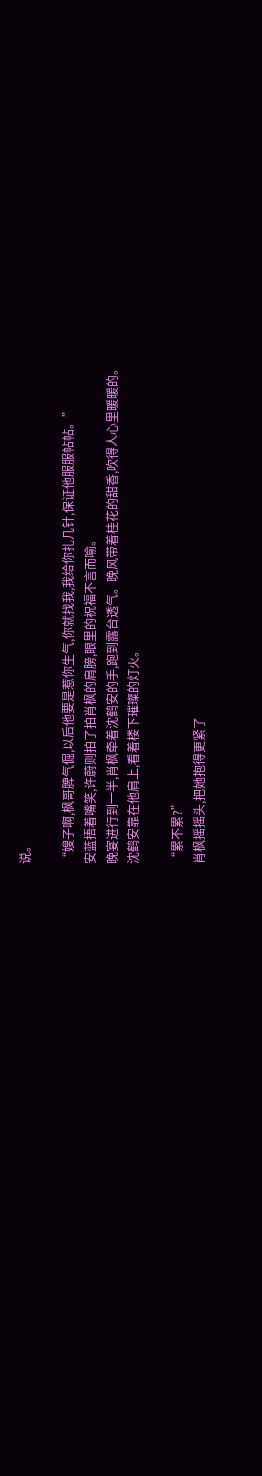说。

“嫂子啊,枫哥脾气倔,以后他要是惹你生气,你就找我,我给你扎几针,保证他服服帖帖。”
安蓝捂着嘴笑,许蔚则拍了拍肖枫的肩膀,眼里的祝福不言而喻。
晚宴进行到一半,肖枫牵着沈鹤安的手,跑到露台透气。晚风带着桂花的甜香,吹得人心里暖暖的。
沈鹤安靠在他肩上,看着楼下璀璨的灯火。

“累不累?”
肖枫摇摇头,把她抱得更紧了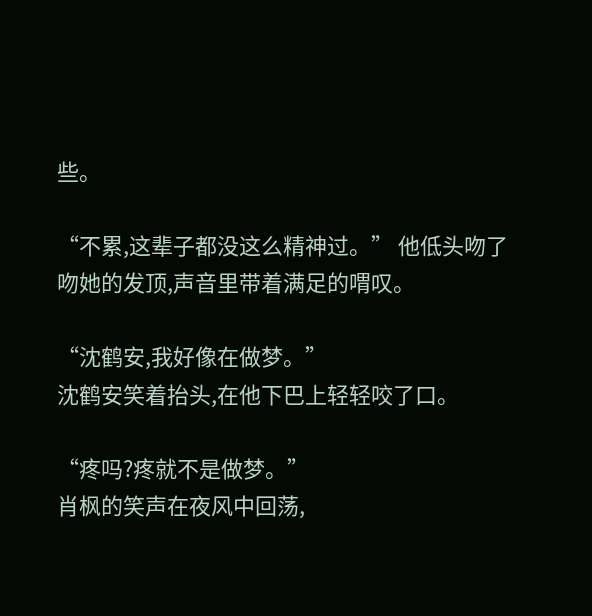些。

“不累,这辈子都没这么精神过。” 他低头吻了吻她的发顶,声音里带着满足的喟叹。

“沈鹤安,我好像在做梦。”
沈鹤安笑着抬头,在他下巴上轻轻咬了口。

“疼吗?疼就不是做梦。”
肖枫的笑声在夜风中回荡,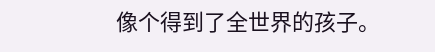像个得到了全世界的孩子。